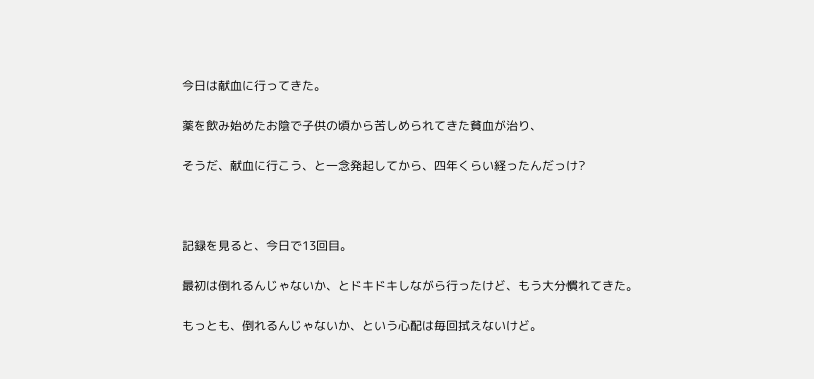今日は献血に行ってきた。

薬を飲み始めたお陰で子供の頃から苦しめられてきた貧血が治り、

そうだ、献血に行こう、と一念発起してから、四年くらい経ったんだっけ?



記録を見ると、今日で13回目。

最初は倒れるんじゃないか、とドキドキしながら行ったけど、もう大分慣れてきた。

もっとも、倒れるんじゃないか、という心配は毎回拭えないけど。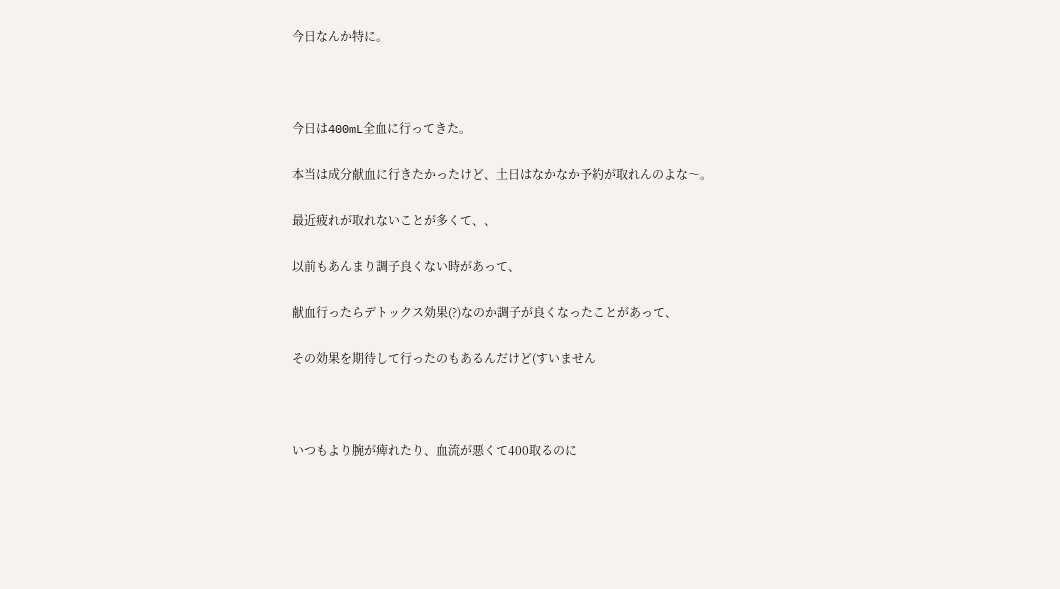今日なんか特に。



今日は400mL全血に行ってきた。

本当は成分献血に行きたかったけど、土日はなかなか予約が取れんのよな〜。

最近疲れが取れないことが多くて、、

以前もあんまり調子良くない時があって、

献血行ったらデトックス効果(?)なのか調子が良くなったことがあって、

その効果を期待して行ったのもあるんだけど(すいません



いつもより腕が痺れたり、血流が悪くて400取るのに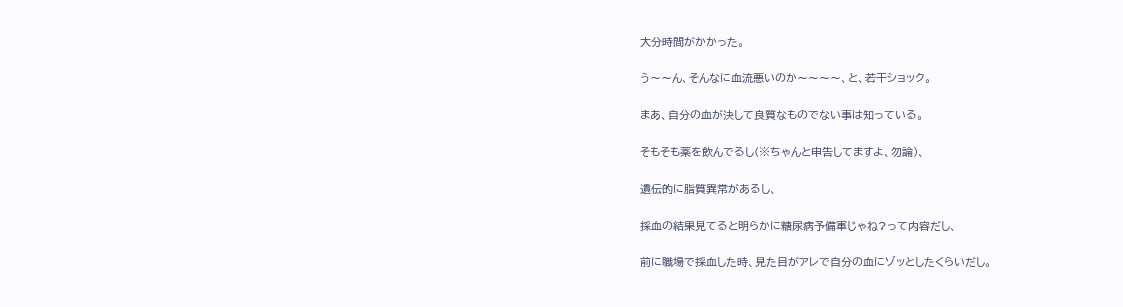大分時間がかかった。

う〜〜ん、そんなに血流悪いのか〜〜〜〜、と、若干ショック。

まあ、自分の血が決して良質なものでない事は知っている。

そもそも薬を飲んでるし(※ちゃんと申告してますよ、勿論)、

遺伝的に脂質異常があるし、

採血の結果見てると明らかに糖尿病予備軍じゃね?って内容だし、

前に職場で採血した時、見た目がアレで自分の血にゾッとしたくらいだし。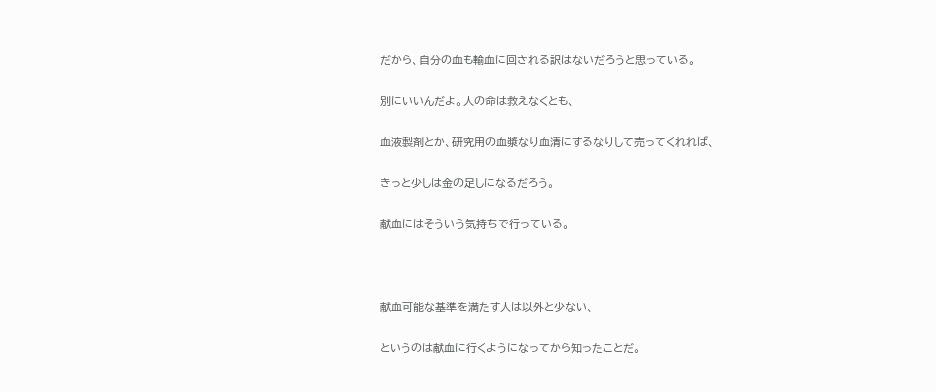だから、自分の血も輸血に回される訳はないだろうと思っている。

別にいいんだよ。人の命は救えなくとも、

血液製剤とか、研究用の血漿なり血清にするなりして売ってくれれば、

きっと少しは金の足しになるだろう。

献血にはそういう気持ちで行っている。



献血可能な基準を満たす人は以外と少ない、

というのは献血に行くようになってから知ったことだ。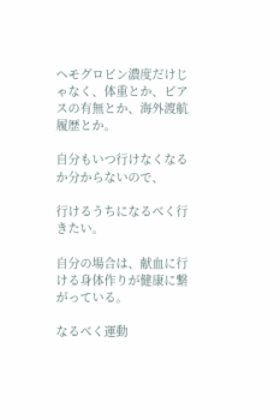ヘモグロビン濃度だけじゃなく、体重とか、ピアスの有無とか、海外渡航履歴とか。

自分もいつ行けなくなるか分からないので、

行けるうちになるべく行きたい。

自分の場合は、献血に行ける身体作りが健康に繋がっている。

なるべく運動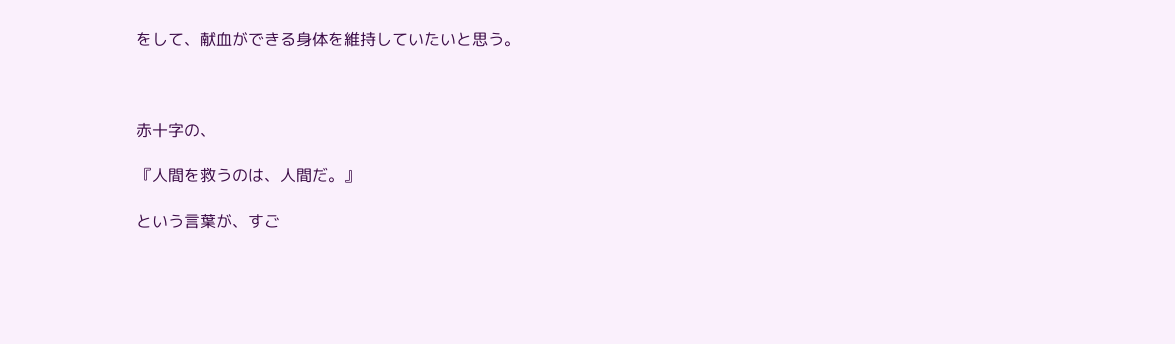をして、献血ができる身体を維持していたいと思う。



赤十字の、

『人間を救うのは、人間だ。』

という言葉が、すご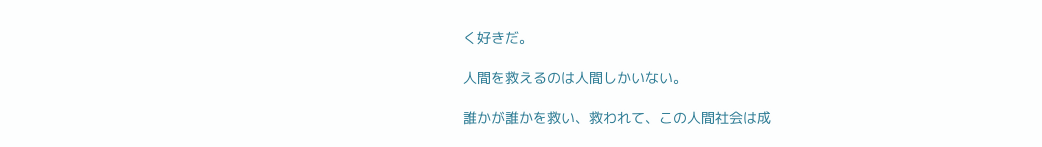く好きだ。

人間を救えるのは人間しかいない。

誰かが誰かを救い、救われて、この人間社会は成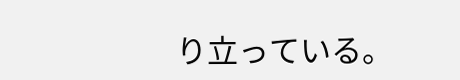り立っている。